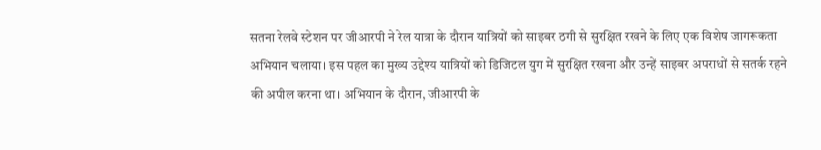सतना रेलवे स्टेशन पर जीआरपी ने रेल यात्रा के दौरान यात्रियों को साइबर ठगी से सुरक्षित रखने के लिए एक विशेष जागरूकता अभियान चलाया। इस पहल का मुख्य उद्देश्य यात्रियों को डिजिटल युग में सुरक्षित रखना और उन्हें साइबर अपराधों से सतर्क रहने की अपील करना था। अभियान के दौरान, जीआरपी के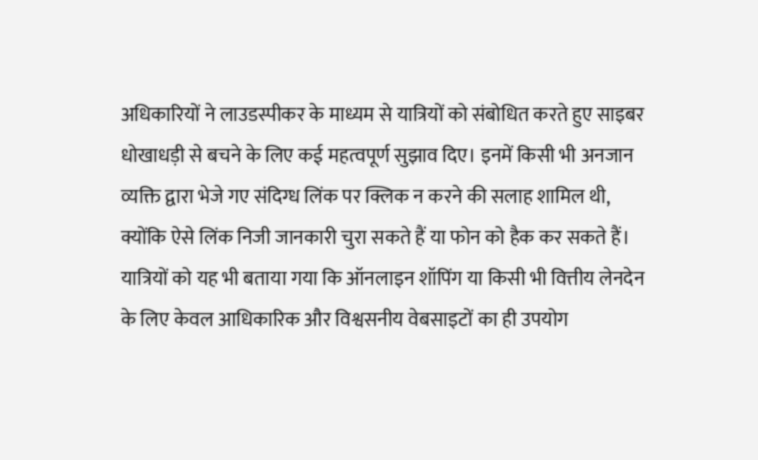अधिकारियों ने लाउडस्पीकर के माध्यम से यात्रियों को संबोधित करते हुए साइबर धोखाधड़ी से बचने के लिए कई महत्वपूर्ण सुझाव दिए। इनमें किसी भी अनजान व्यक्ति द्वारा भेजे गए संदिग्ध लिंक पर क्लिक न करने की सलाह शामिल थी, क्योंकि ऐसे लिंक निजी जानकारी चुरा सकते हैं या फोन को हैक कर सकते हैं। यात्रियों को यह भी बताया गया कि ऑनलाइन शॉपिंग या किसी भी वित्तीय लेनदेन के लिए केवल आधिकारिक और विश्वसनीय वेबसाइटों का ही उपयोग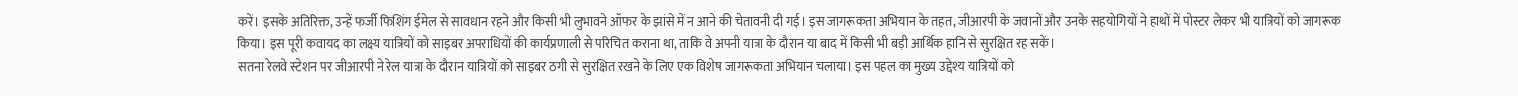करें। इसके अतिरिक्त, उन्हें फर्जी फिशिंग ईमेल से सावधान रहने और किसी भी लुभावने ऑफर के झांसे में न आने की चेतावनी दी गई। इस जागरूकता अभियान के तहत, जीआरपी के जवानों और उनके सहयोगियों ने हाथों में पोस्टर लेकर भी यात्रियों को जागरूक किया। इस पूरी कवायद का लक्ष्य यात्रियों को साइबर अपराधियों की कार्यप्रणाली से परिचित कराना था, ताकि वे अपनी यात्रा के दौरान या बाद में किसी भी बड़ी आर्थिक हानि से सुरक्षित रह सकें।
सतना रेलवे स्टेशन पर जीआरपी ने रेल यात्रा के दौरान यात्रियों को साइबर ठगी से सुरक्षित रखने के लिए एक विशेष जागरूकता अभियान चलाया। इस पहल का मुख्य उद्देश्य यात्रियों को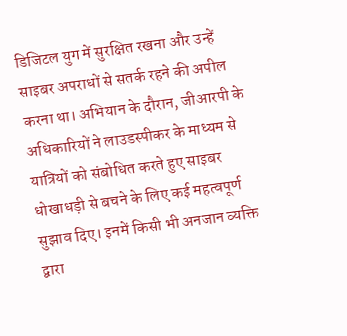डिजिटल युग में सुरक्षित रखना और उन्हें साइबर अपराधों से सतर्क रहने की अपील करना था। अभियान के दौरान, जीआरपी के अधिकारियों ने लाउडस्पीकर के माध्यम से यात्रियों को संबोधित करते हुए साइबर धोखाधड़ी से बचने के लिए कई महत्वपूर्ण सुझाव दिए। इनमें किसी भी अनजान व्यक्ति द्वारा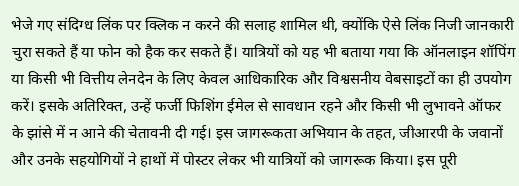भेजे गए संदिग्ध लिंक पर क्लिक न करने की सलाह शामिल थी, क्योंकि ऐसे लिंक निजी जानकारी चुरा सकते हैं या फोन को हैक कर सकते हैं। यात्रियों को यह भी बताया गया कि ऑनलाइन शॉपिंग या किसी भी वित्तीय लेनदेन के लिए केवल आधिकारिक और विश्वसनीय वेबसाइटों का ही उपयोग करें। इसके अतिरिक्त, उन्हें फर्जी फिशिंग ईमेल से सावधान रहने और किसी भी लुभावने ऑफर के झांसे में न आने की चेतावनी दी गई। इस जागरूकता अभियान के तहत, जीआरपी के जवानों और उनके सहयोगियों ने हाथों में पोस्टर लेकर भी यात्रियों को जागरूक किया। इस पूरी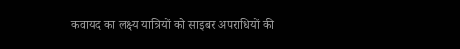कवायद का लक्ष्य यात्रियों को साइबर अपराधियों की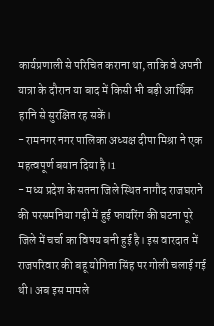कार्यप्रणाली से परिचित कराना था, ताकि वे अपनी यात्रा के दौरान या बाद में किसी भी बड़ी आर्थिक हानि से सुरक्षित रह सकें।
- रामनगर नगर पालिका अध्यक्ष दीपा मिश्रा ने एक महत्वपूर्ण बयान दिया है।1
- मध्य प्रदेश के सतना जिले स्थित नागौद राजघराने की परसमनिया गढ़ी में हुई फायरिंग की घटना पूरे जिले में चर्चा का विषय बनी हुई है। इस वारदात में राजपरिवार की बहू योगिता सिंह पर गोली चलाई गई थी। अब इस मामले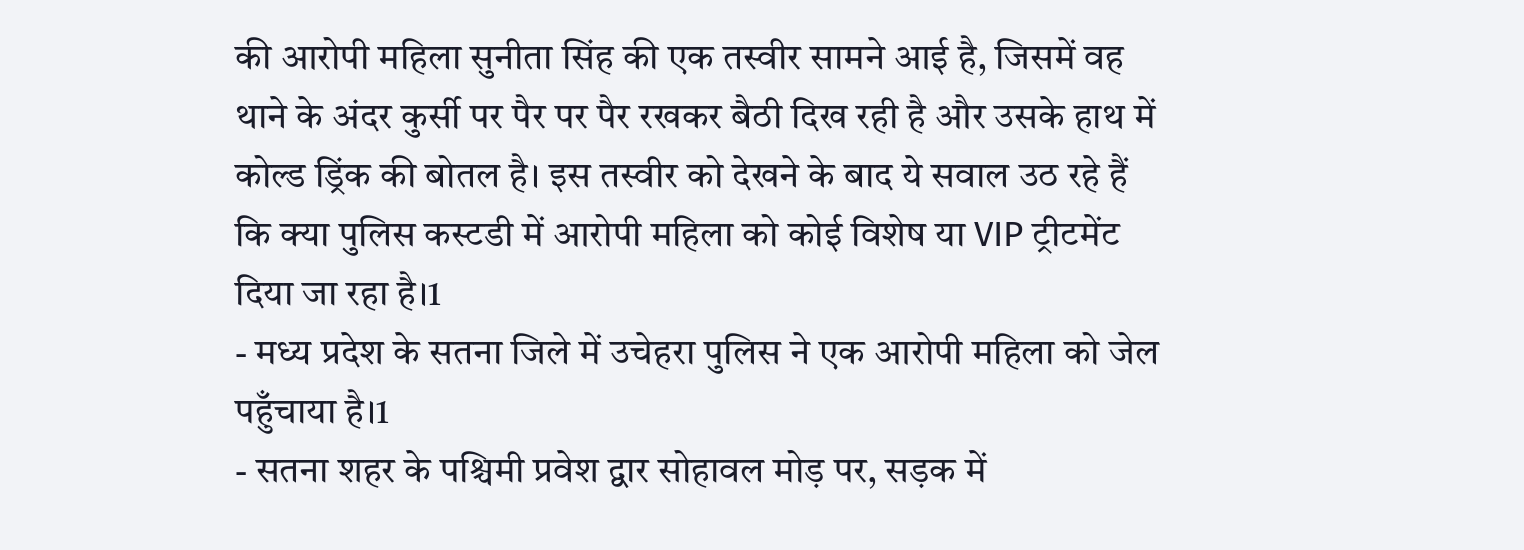की आरोपी महिला सुनीता सिंह की एक तस्वीर सामने आई है, जिसमें वह थाने के अंदर कुर्सी पर पैर पर पैर रखकर बैठी दिख रही है और उसके हाथ में कोल्ड ड्रिंक की बोतल है। इस तस्वीर को देखने के बाद ये सवाल उठ रहे हैं कि क्या पुलिस कस्टडी में आरोपी महिला को कोई विशेष या VIP ट्रीटमेंट दिया जा रहा है।1
- मध्य प्रदेश के सतना जिले में उचेहरा पुलिस ने एक आरोपी महिला को जेल पहुँचाया है।1
- सतना शहर के पश्चिमी प्रवेश द्वार सोहावल मोड़ पर, सड़क में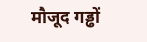मौजूद गड्ढों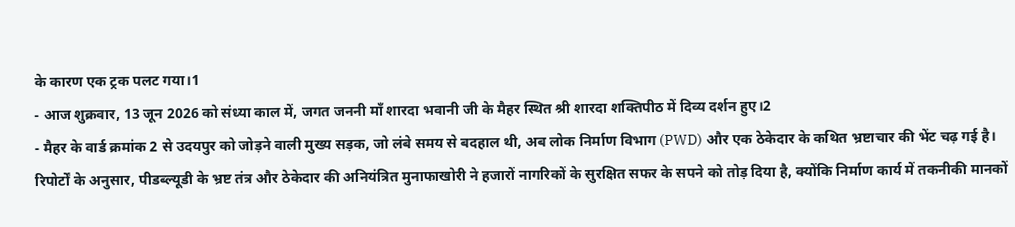के कारण एक ट्रक पलट गया।1
- आज शुक्रवार, 13 जून 2026 को संध्या काल में, जगत जननी माँ शारदा भवानी जी के मैहर स्थित श्री शारदा शक्तिपीठ में दिव्य दर्शन हुए।2
- मैहर के वार्ड क्रमांक 2 से उदयपुर को जोड़ने वाली मुख्य सड़क, जो लंबे समय से बदहाल थी, अब लोक निर्माण विभाग (PWD) और एक ठेकेदार के कथित भ्रष्टाचार की भेंट चढ़ गई है। रिपोर्टों के अनुसार, पीडब्ल्यूडी के भ्रष्ट तंत्र और ठेकेदार की अनियंत्रित मुनाफाखोरी ने हजारों नागरिकों के सुरक्षित सफर के सपने को तोड़ दिया है, क्योंकि निर्माण कार्य में तकनीकी मानकों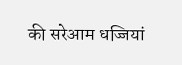की सरेआम धज्जियां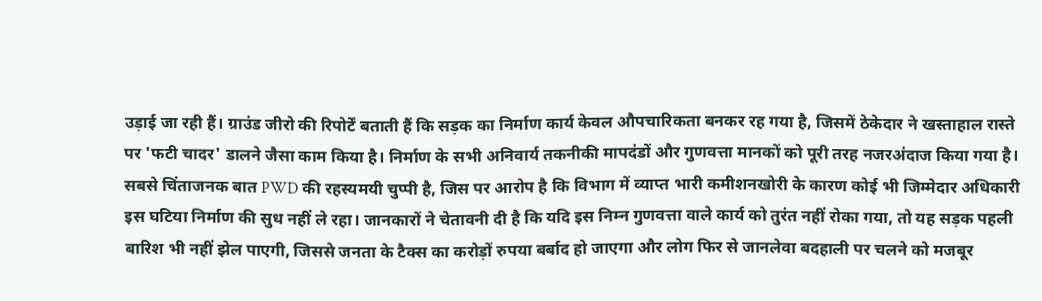उड़ाई जा रही हैं। ग्राउंड जीरो की रिपोर्टें बताती हैं कि सड़क का निर्माण कार्य केवल औपचारिकता बनकर रह गया है, जिसमें ठेकेदार ने खस्ताहाल रास्ते पर 'फटी चादर' डालने जैसा काम किया है। निर्माण के सभी अनिवार्य तकनीकी मापदंडों और गुणवत्ता मानकों को पूरी तरह नजरअंदाज किया गया है। सबसे चिंताजनक बात PWD की रहस्यमयी चुप्पी है, जिस पर आरोप है कि विभाग में व्याप्त भारी कमीशनखोरी के कारण कोई भी जिम्मेदार अधिकारी इस घटिया निर्माण की सुध नहीं ले रहा। जानकारों ने चेतावनी दी है कि यदि इस निम्न गुणवत्ता वाले कार्य को तुरंत नहीं रोका गया, तो यह सड़क पहली बारिश भी नहीं झेल पाएगी, जिससे जनता के टैक्स का करोड़ों रुपया बर्बाद हो जाएगा और लोग फिर से जानलेवा बदहाली पर चलने को मजबूर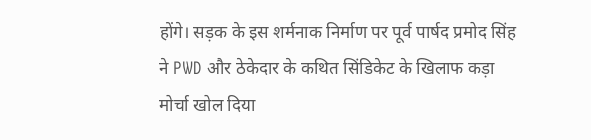होंगे। सड़क के इस शर्मनाक निर्माण पर पूर्व पार्षद प्रमोद सिंह ने PWD और ठेकेदार के कथित सिंडिकेट के खिलाफ कड़ा मोर्चा खोल दिया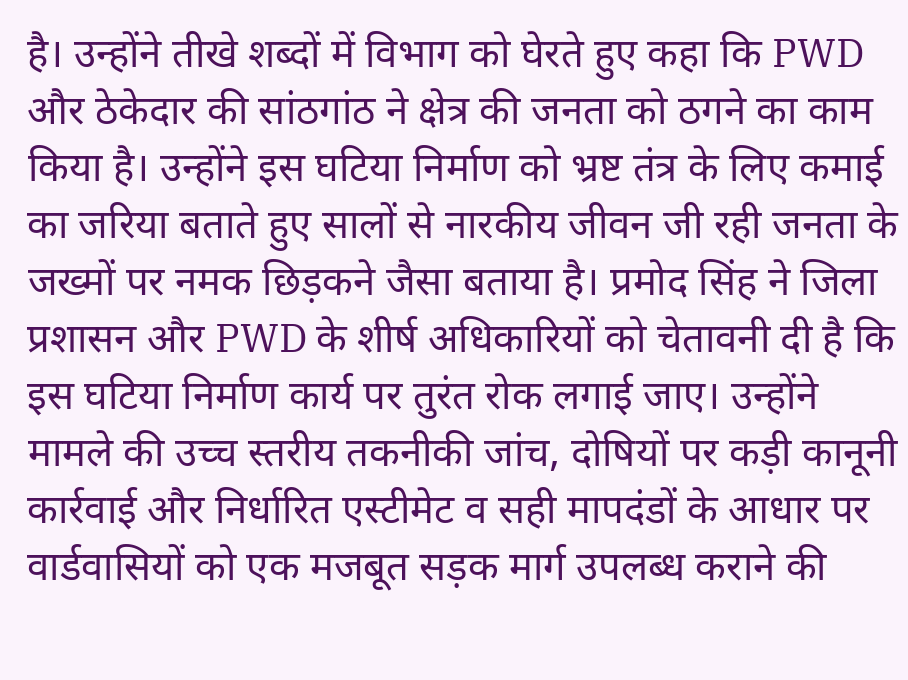है। उन्होंने तीखे शब्दों में विभाग को घेरते हुए कहा कि PWD और ठेकेदार की सांठगांठ ने क्षेत्र की जनता को ठगने का काम किया है। उन्होंने इस घटिया निर्माण को भ्रष्ट तंत्र के लिए कमाई का जरिया बताते हुए सालों से नारकीय जीवन जी रही जनता के जख्मों पर नमक छिड़कने जैसा बताया है। प्रमोद सिंह ने जिला प्रशासन और PWD के शीर्ष अधिकारियों को चेतावनी दी है कि इस घटिया निर्माण कार्य पर तुरंत रोक लगाई जाए। उन्होंने मामले की उच्च स्तरीय तकनीकी जांच, दोषियों पर कड़ी कानूनी कार्रवाई और निर्धारित एस्टीमेट व सही मापदंडों के आधार पर वार्डवासियों को एक मजबूत सड़क मार्ग उपलब्ध कराने की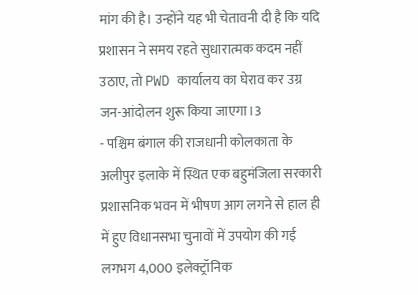मांग की है। उन्होंने यह भी चेतावनी दी है कि यदि प्रशासन ने समय रहते सुधारात्मक कदम नहीं उठाए, तो PWD कार्यालय का घेराव कर उग्र जन-आंदोलन शुरू किया जाएगा।3
- पश्चिम बंगाल की राजधानी कोलकाता के अलीपुर इलाके में स्थित एक बहुमंजिला सरकारी प्रशासनिक भवन में भीषण आग लगने से हाल ही में हुए विधानसभा चुनावों में उपयोग की गई लगभग 4,000 इलेक्ट्रॉनिक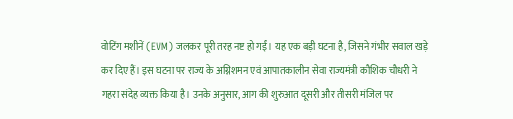वोटिंग मशीनें (EVM) जलकर पूरी तरह नष्ट हो गईं। यह एक बड़ी घटना है, जिसने गंभीर सवाल खड़े कर दिए हैं। इस घटना पर राज्य के अग्निशमन एवं आपातकालीन सेवा राज्यमंत्री कौशिक चौधरी ने गहरा संदेह व्यक्त किया है। उनके अनुसार, आग की शुरुआत दूसरी और तीसरी मंजिल पर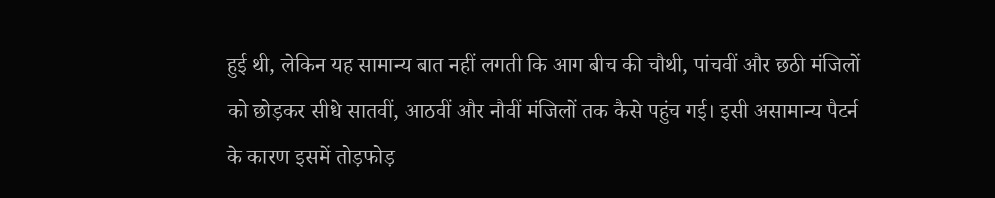हुई थी, लेकिन यह सामान्य बात नहीं लगती कि आग बीच की चौथी, पांचवीं और छठी मंजिलों को छोड़कर सीधे सातवीं, आठवीं और नौवीं मंजिलों तक कैसे पहुंच गई। इसी असामान्य पैटर्न के कारण इसमें तोड़फोड़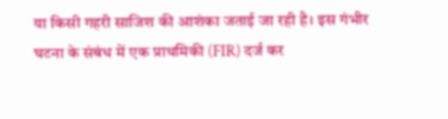या किसी गहरी साजिश की आशंका जताई जा रही है। इस गंभीर घटना के संबंध में एक प्राथमिकी (FIR) दर्ज कर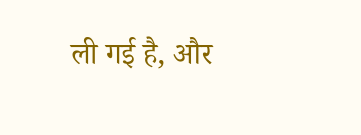ली गई है, और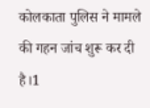कोलकाता पुलिस ने मामले की गहन जांच शुरू कर दी है।1